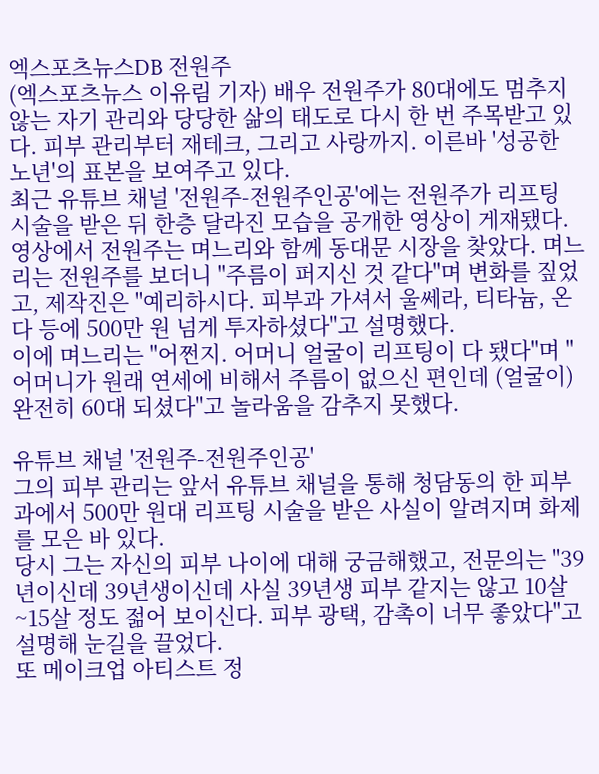엑스포츠뉴스DB 전원주
(엑스포츠뉴스 이유림 기자) 배우 전원주가 80대에도 멈추지 않는 자기 관리와 당당한 삶의 태도로 다시 한 번 주목받고 있다. 피부 관리부터 재테크, 그리고 사랑까지. 이른바 '성공한 노년'의 표본을 보여주고 있다.
최근 유튜브 채널 '전원주-전원주인공'에는 전원주가 리프팅 시술을 받은 뒤 한층 달라진 모습을 공개한 영상이 게재됐다.
영상에서 전원주는 며느리와 함께 동대문 시장을 찾았다. 며느리는 전원주를 보더니 "주름이 퍼지신 것 같다"며 변화를 짚었고, 제작진은 "예리하시다. 피부과 가셔서 울쎄라, 티타늄, 온다 등에 500만 원 넘게 투자하셨다"고 설명했다.
이에 며느리는 "어쩐지. 어머니 얼굴이 리프팅이 다 됐다"며 "어머니가 원래 연세에 비해서 주름이 없으신 편인데 (얼굴이) 완전히 60대 되셨다"고 놀라움을 감추지 못했다.

유튜브 채널 '전원주-전원주인공'
그의 피부 관리는 앞서 유튜브 채널을 통해 청담동의 한 피부과에서 500만 원대 리프팅 시술을 받은 사실이 알려지며 화제를 모은 바 있다.
당시 그는 자신의 피부 나이에 대해 궁금해했고, 전문의는 "39년이신데 39년생이신데 사실 39년생 피부 같지는 않고 10살~15살 정도 젊어 보이신다. 피부 광택, 감촉이 너무 좋았다"고 설명해 눈길을 끌었다.
또 메이크업 아티스트 정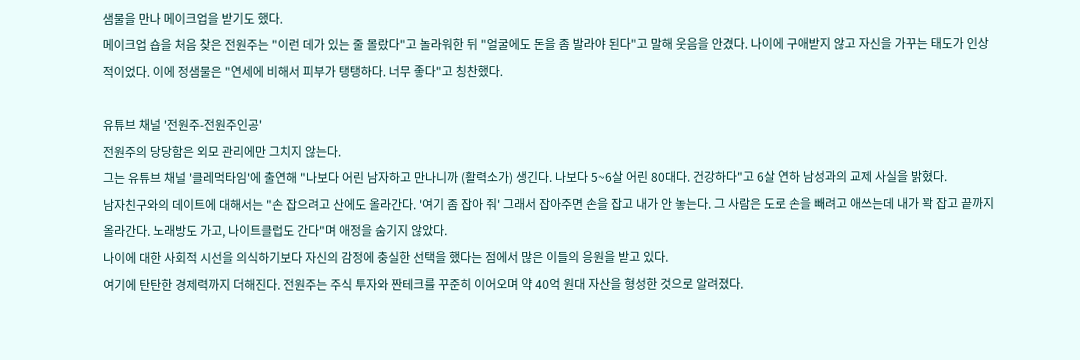샘물을 만나 메이크업을 받기도 했다.
메이크업 숍을 처음 찾은 전원주는 "이런 데가 있는 줄 몰랐다"고 놀라워한 뒤 "얼굴에도 돈을 좀 발라야 된다"고 말해 웃음을 안겼다. 나이에 구애받지 않고 자신을 가꾸는 태도가 인상적이었다. 이에 정샘물은 "연세에 비해서 피부가 탱탱하다. 너무 좋다"고 칭찬했다.

유튜브 채널 '전원주-전원주인공'
전원주의 당당함은 외모 관리에만 그치지 않는다.
그는 유튜브 채널 '클레먹타임'에 출연해 "나보다 어린 남자하고 만나니까 (활력소가) 생긴다. 나보다 5~6살 어린 80대다. 건강하다"고 6살 연하 남성과의 교제 사실을 밝혔다.
남자친구와의 데이트에 대해서는 "손 잡으려고 산에도 올라간다. '여기 좀 잡아 줘' 그래서 잡아주면 손을 잡고 내가 안 놓는다. 그 사람은 도로 손을 빼려고 애쓰는데 내가 꽉 잡고 끝까지 올라간다. 노래방도 가고, 나이트클럽도 간다"며 애정을 숨기지 않았다.
나이에 대한 사회적 시선을 의식하기보다 자신의 감정에 충실한 선택을 했다는 점에서 많은 이들의 응원을 받고 있다.
여기에 탄탄한 경제력까지 더해진다. 전원주는 주식 투자와 짠테크를 꾸준히 이어오며 약 40억 원대 자산을 형성한 것으로 알려졌다.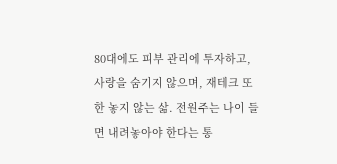80대에도 피부 관리에 투자하고, 사랑을 숨기지 않으며, 재테크 또한 놓지 않는 삶. 전원주는 나이 들면 내려놓아야 한다는 통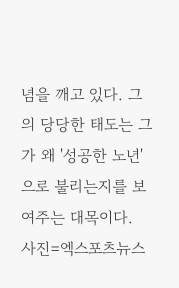념을 깨고 있다. 그의 당당한 태도는 그가 왜 '성공한 노년'으로 불리는지를 보여주는 대목이다.
사진=엑스포츠뉴스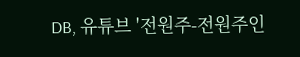DB, 유튜브 '전원주-전원주인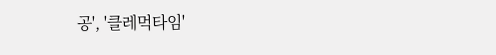공', '클레먹타임'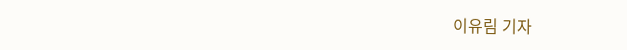이유림 기자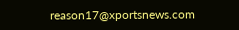reason17@xportsnews.com